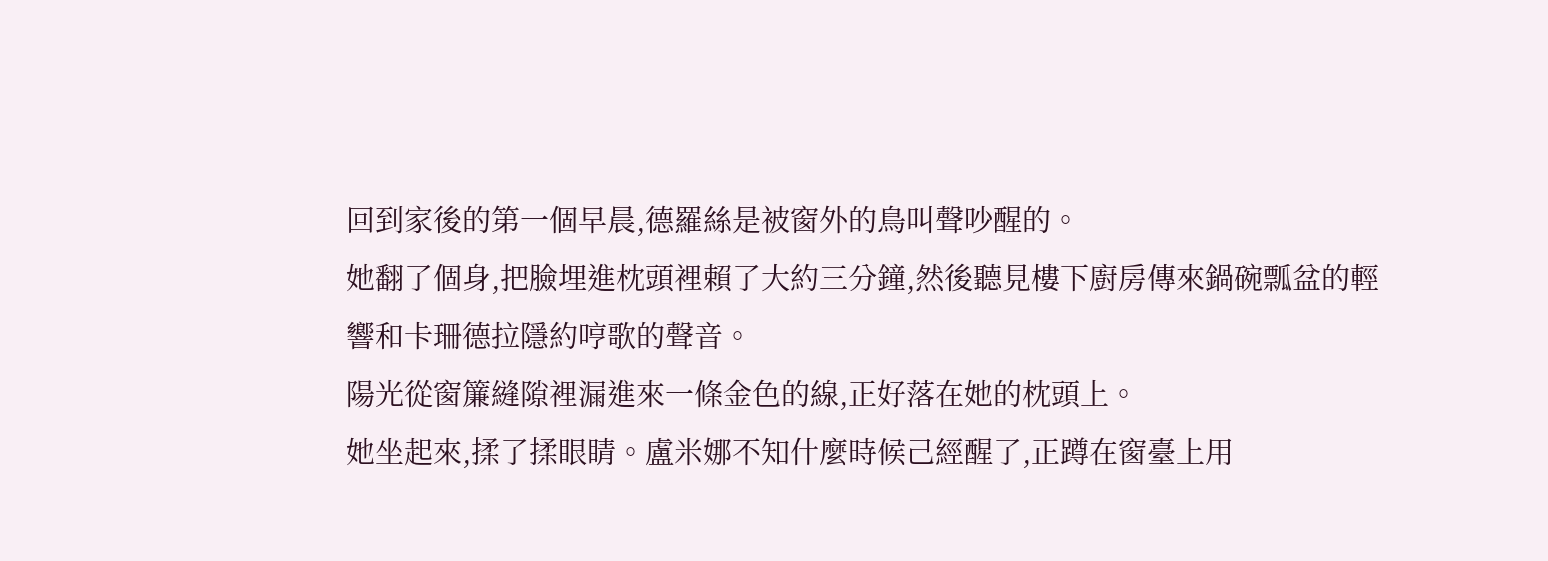回到家後的第一個早晨,德羅絲是被窗外的鳥叫聲吵醒的。
她翻了個身,把臉埋進枕頭裡賴了大約三分鐘,然後聽見樓下廚房傳來鍋碗瓢盆的輕響和卡珊德拉隱約哼歌的聲音。
陽光從窗簾縫隙裡漏進來一條金色的線,正好落在她的枕頭上。
她坐起來,揉了揉眼睛。盧米娜不知什麼時候己經醒了,正蹲在窗臺上用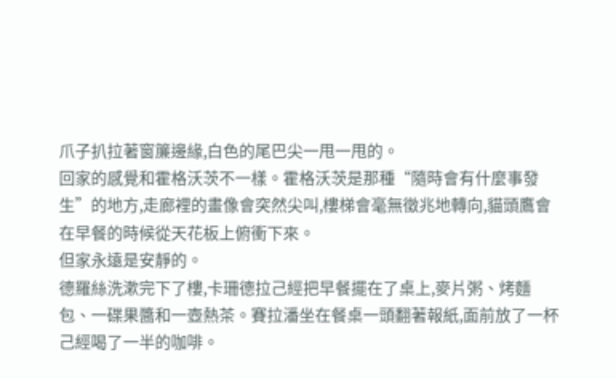爪子扒拉著窗簾邊緣,白色的尾巴尖一甩一甩的。
回家的感覺和霍格沃茨不一樣。霍格沃茨是那種“隨時會有什麼事發生”的地方,走廊裡的畫像會突然尖叫,樓梯會毫無徵兆地轉向,貓頭鷹會在早餐的時候從天花板上俯衝下來。
但家永遠是安靜的。
德羅絲洗漱完下了樓,卡珊德拉己經把早餐擺在了桌上,麥片粥、烤麵包、一碟果醬和一壺熱茶。賽拉潘坐在餐桌一頭翻著報紙,面前放了一杯己經喝了一半的咖啡。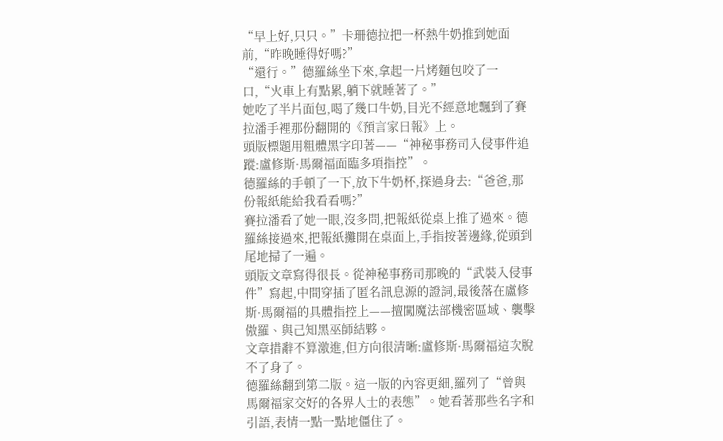“早上好,只只。”卡珊德拉把一杯熱牛奶推到她面前,“昨晚睡得好嗎?”
“還行。”德羅絲坐下來,拿起一片烤麵包咬了一口,“火車上有點累,躺下就睡著了。”
她吃了半片面包,喝了幾口牛奶,目光不經意地飄到了賽拉潘手裡那份翻開的《預言家日報》上。
頭版標題用粗體黑字印著——“神秘事務司入侵事件追蹤:盧修斯·馬爾福面臨多項指控”。
德羅絲的手頓了一下,放下牛奶杯,探過身去:“爸爸,那份報紙能給我看看嗎?”
賽拉潘看了她一眼,沒多問,把報紙從桌上推了過來。德羅絲接過來,把報紙攤開在桌面上,手指按著邊緣,從頭到尾地掃了一遍。
頭版文章寫得很長。從神秘事務司那晚的“武裝入侵事件”寫起,中間穿插了匿名訊息源的證詞,最後落在盧修斯·馬爾福的具體指控上——擅闖魔法部機密區域、襲擊傲羅、與己知黑巫師結夥。
文章措辭不算激進,但方向很清晰:盧修斯·馬爾福這次脫不了身了。
德羅絲翻到第二版。這一版的內容更細,羅列了“曾與馬爾福家交好的各界人士的表態”。她看著那些名字和引語,表情一點一點地僵住了。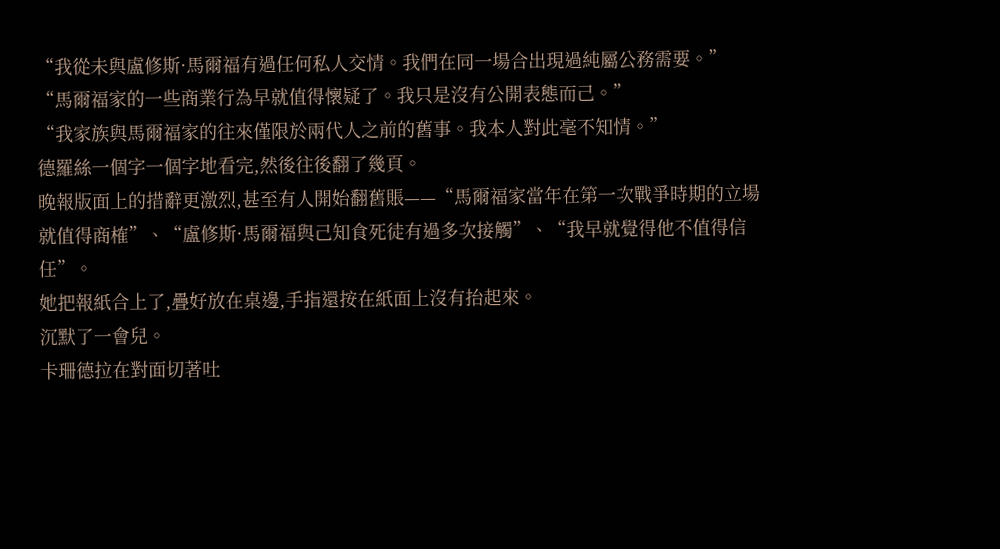“我從未與盧修斯·馬爾福有過任何私人交情。我們在同一場合出現過純屬公務需要。”
“馬爾福家的一些商業行為早就值得懷疑了。我只是沒有公開表態而己。”
“我家族與馬爾福家的往來僅限於兩代人之前的舊事。我本人對此毫不知情。”
德羅絲一個字一個字地看完,然後往後翻了幾頁。
晚報版面上的措辭更激烈,甚至有人開始翻舊賬——“馬爾福家當年在第一次戰爭時期的立場就值得商榷”、“盧修斯·馬爾福與己知食死徒有過多次接觸”、“我早就覺得他不值得信任”。
她把報紙合上了,疊好放在桌邊,手指還按在紙面上沒有抬起來。
沉默了一會兒。
卡珊德拉在對面切著吐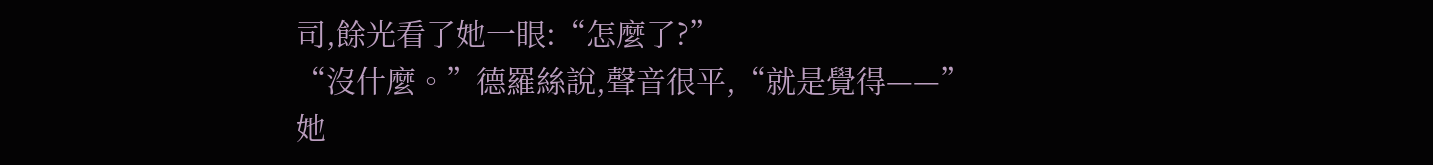司,餘光看了她一眼:“怎麼了?”
“沒什麼。”德羅絲說,聲音很平,“就是覺得——”
她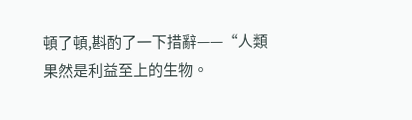頓了頓,斟酌了一下措辭——“人類果然是利益至上的生物。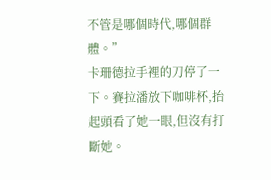不管是哪個時代,哪個群體。”
卡珊德拉手裡的刀停了一下。賽拉潘放下咖啡杯,抬起頭看了她一眼,但沒有打斷她。